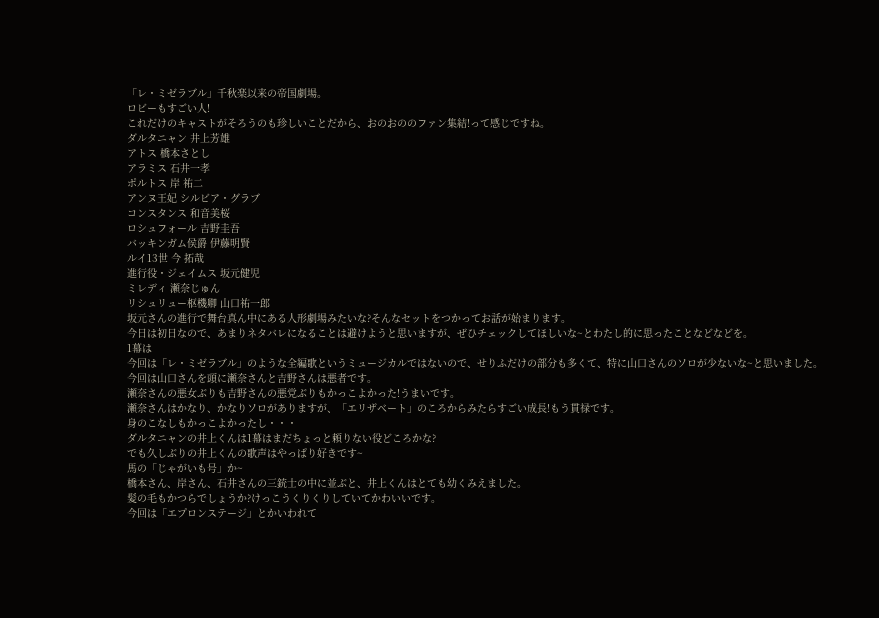「レ・ミゼラブル」千秋楽以来の帝国劇場。
ロビーもすごい人!
これだけのキャストがそろうのも珍しいことだから、おのおののファン集結!って感じですね。
ダルタニャン 井上芳雄
アトス 橋本さとし
アラミス 石井一孝
ポルトス 岸 祐二
アンヌ王妃 シルビア・グラブ
コンスタンス 和音美桜
ロシュフォール 吉野圭吾
バッキンガム侯爵 伊藤明賢
ルイ13世 今 拓哉
進行役・ジェイムス 坂元健児
ミレディ 瀬奈じゅん
リシュリュー枢機卿 山口祐一郎
坂元さんの進行で舞台真ん中にある人形劇場みたいな?そんなセットをつかってお話が始まります。
今日は初日なので、あまりネタバレになることは避けようと思いますが、ぜひチェックしてほしいな~とわたし的に思ったことなどなどを。
1幕は
今回は「レ・ミゼラブル」のような全編歌というミュージカルではないので、せりふだけの部分も多くて、特に山口さんのソロが少ないな~と思いました。
今回は山口さんを頭に瀬奈さんと吉野さんは悪者です。
瀬奈さんの悪女ぶりも吉野さんの悪党ぶりもかっこよかった!うまいです。
瀬奈さんはかなり、かなりソロがありますが、「エリザベート」のころからみたらすごい成長!もう貫禄です。
身のこなしもかっこよかったし・・・
ダルタニャンの井上くんは1幕はまだちょっと頼りない役どころかな?
でも久しぶりの井上くんの歌声はやっぱり好きです~
馬の「じゃがいも号」か~
橋本さん、岸さん、石井さんの三銃士の中に並ぶと、井上くんはとても幼くみえました。
髪の毛もかつらでしょうか?けっこうくりくりしていてかわいいです。
今回は「エプロンステージ」とかいわれて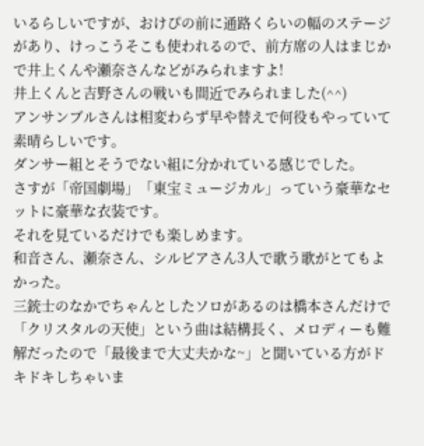いるらしいですが、おけぴの前に通路くらいの幅のステージがあり、けっこうそこも使われるので、前方席の人はまじかで井上くんや瀬奈さんなどがみられますよ!
井上くんと吉野さんの戦いも間近でみられました(^^)
アンサンブルさんは相変わらず早や替えで何役もやっていて素晴らしいです。
ダンサー組とそうでない組に分かれている感じでした。
さすが「帝国劇場」「東宝ミュージカル」っていう豪華なセットに豪華な衣装です。
それを見ているだけでも楽しめます。
和音さん、瀬奈さん、シルビアさん3人で歌う歌がとてもよかった。
三銃士のなかでちゃんとしたソロがあるのは橋本さんだけで「クリスタルの天使」という曲は結構長く、メロディーも難解だったので「最後まで大丈夫かな~」と聞いている方がドキドキしちゃいま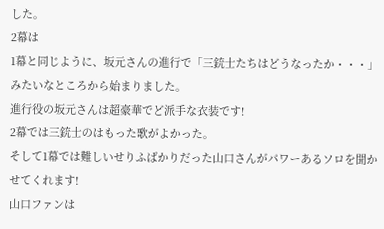した。
2幕は
1幕と同じように、坂元さんの進行で「三銃士たちはどうなったか・・・」みたいなところから始まりました。
進行役の坂元さんは超豪華でど派手な衣装です!
2幕では三銃士のはもった歌がよかった。
そして1幕では難しいせりふばかりだった山口さんがパワーあるソロを聞かせてくれます!
山口ファンは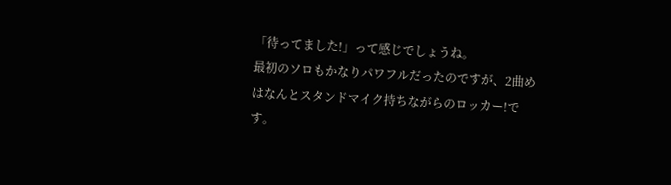「待ってました!」って感じでしょうね。
最初のソロもかなりパワフルだったのですが、2曲めはなんとスタンドマイク持ちながらのロッカー!です。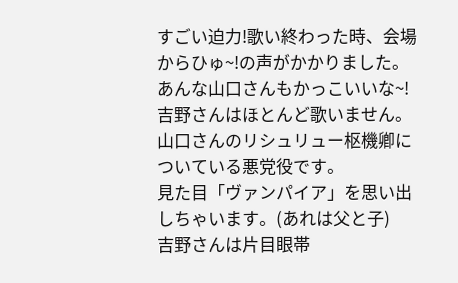すごい迫力!歌い終わった時、会場からひゅ~!の声がかかりました。
あんな山口さんもかっこいいな~!
吉野さんはほとんど歌いません。
山口さんのリシュリュー枢機卿についている悪党役です。
見た目「ヴァンパイア」を思い出しちゃいます。(あれは父と子)
吉野さんは片目眼帯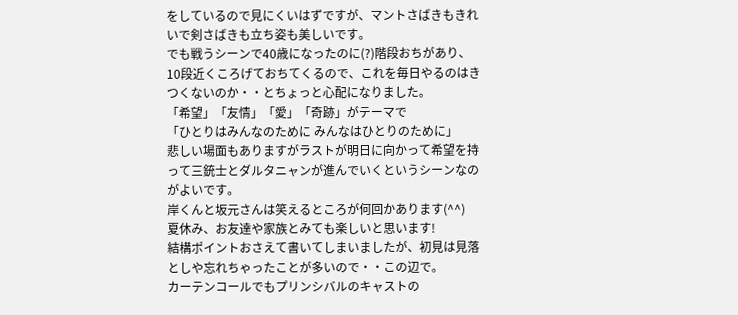をしているので見にくいはずですが、マントさばきもきれいで剣さばきも立ち姿も美しいです。
でも戦うシーンで40歳になったのに(?)階段おちがあり、10段近くころげておちてくるので、これを毎日やるのはきつくないのか・・とちょっと心配になりました。
「希望」「友情」「愛」「奇跡」がテーマで
「ひとりはみんなのために みんなはひとりのために」
悲しい場面もありますがラストが明日に向かって希望を持って三銃士とダルタニャンが進んでいくというシーンなのがよいです。
岸くんと坂元さんは笑えるところが何回かあります(^^)
夏休み、お友達や家族とみても楽しいと思います!
結構ポイントおさえて書いてしまいましたが、初見は見落としや忘れちゃったことが多いので・・この辺で。
カーテンコールでもプリンシバルのキャストの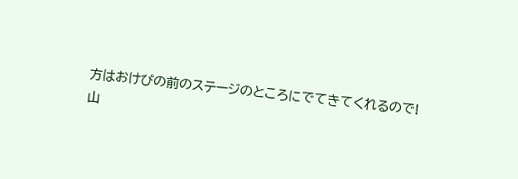方はおけぴの前のステージのところにでてきてくれるので!
山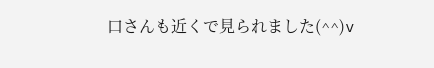口さんも近くで見られました(^^)v